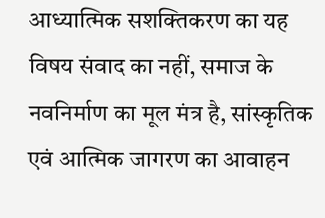आध्यात्मिक सशक्तिकरण का यह विषय संवाद का नहीं, समाज के नवनिर्माण का मूल मंत्र है, सांस्कृतिक एवं आत्मिक जागरण का आवाहन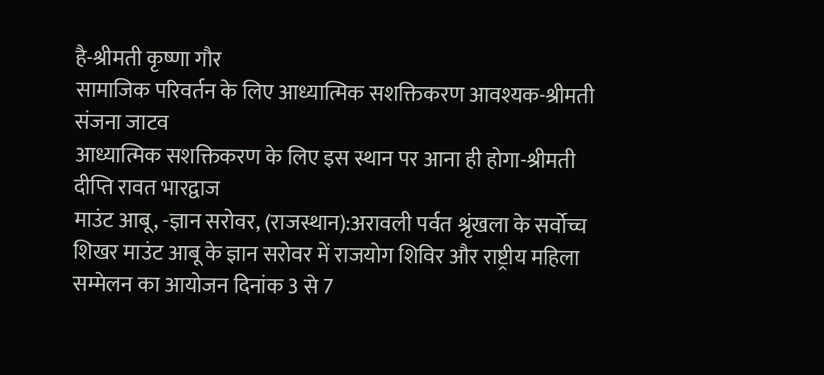है-श्रीमती कृष्णा गौर
सामाजिक परिवर्तन के लिए आध्यात्मिक सशक्तिकरण आवश्यक-श्रीमती संजना जाटव
आध्यात्मिक सशक्तिकरण के लिए इस स्थान पर आना ही होगा-श्रीमती दीप्ति रावत भारद्वाज
माउंट आबू, -ज्ञान सरोवर, (राजस्थान):अरावली पर्वत श्रृंखला के सर्वोच्च शिखर माउंट आबू के ज्ञान सरोवर में राजयोग शिविर और राष्ट्रीय महिला सम्मेलन का आयोजन दिनांक 3 से 7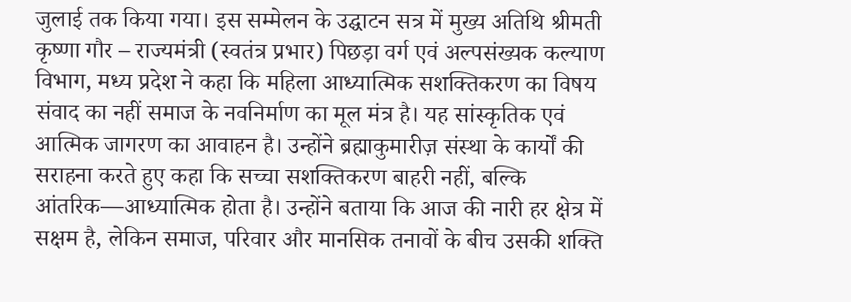जुलाई तक किया गया। इस सम्मेलन के उद्घाटन सत्र में मुख्य अतिथि श्रीमती कृष्णा गौर – राज्यमंत्री (स्वतंत्र प्रभार) पिछड़ा वर्ग एवं अल्पसंख्यक कल्याण विभाग, मध्य प्रदेश ने कहा कि महिला आध्यात्मिक सशक्तिकरण का विषय संवाद का नहीं समाज के नवनिर्माण का मूल मंत्र है। यह सांस्कृतिक एवं आत्मिक जागरण का आवाहन है। उन्होंने ब्रह्माकुमारीज़ संस्था के कार्यों की सराहना करते हुए कहा कि सच्चा सशक्तिकरण बाहरी नहीं, बल्कि आंतरिक—आध्यात्मिक होता है। उन्होंने बताया कि आज की नारी हर क्षेत्र में सक्षम है, लेकिन समाज, परिवार और मानसिक तनावों के बीच उसकी शक्ति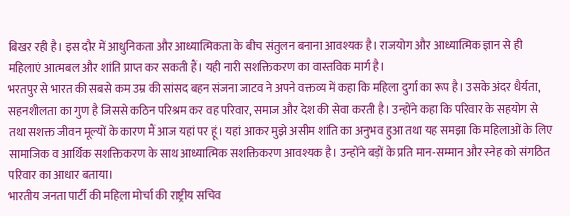बिखर रही है। इस दौर में आधुनिकता और आध्यात्मिकता के बीच संतुलन बनाना आवश्यक है। राजयोग और आध्यात्मिक ज्ञान से ही महिलाएं आत्मबल और शांति प्राप्त कर सकती हैं। यही नारी सशक्तिकरण का वास्तविक मार्ग है।
भरतपुर से भारत की सबसे कम उम्र की सांसद बहन संजना जाटव ने अपने वक्तव्य में कहा कि महिला दुर्गा का रूप है। उसके अंदर धैर्यता, सहनशीलता का गुण है जिससे कठिन परिश्रम कर वह परिवार, समाज और देश की सेवा करती है। उन्होंने कहा कि परिवार के सहयोग से तथा सशक्त जीवन मूल्यों के कारण मैं आज यहां पर हूं। यहां आकर मुझे असीम शांति का अनुभव हुआ तथा यह समझा कि महिलाओं के लिए सामाजिक व आर्थिक सशक्तिकरण के साथ आध्यात्मिक सशक्तिकरण आवश्यक है। उन्होंने बड़ों के प्रति मान-सम्मान और स्नेह को संगठित परिवार का आधार बताया।
भारतीय जनता पार्टी की महिला मोर्चा की राष्ट्रीय सचिव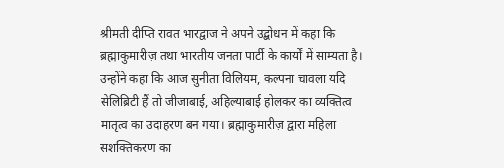श्रीमती दीप्ति रावत भारद्वाज ने अपने उद्बोधन में कहा कि ब्रह्माकुमारीज़ तथा भारतीय जनता पार्टी के कार्यों में साम्यता है। उन्होंने कहा कि आज सुनीता विलियम, कल्पना चावला यदि सेलिब्रिटी हैं तो जीजाबाई, अहिल्याबाई होलकर का व्यक्तित्व मातृत्व का उदाहरण बन गया। ब्रह्माकुमारीज़ द्वारा महिला सशक्तिकरण का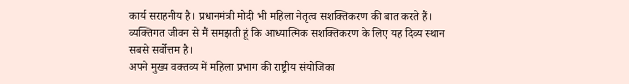कार्य सराहनीय है। प्रधानमंत्री मोदी भी महिला नेतृत्व सशक्तिकरण की बात करते हैं। व्यक्तिगत जीवन से मैं समझती हूं कि आध्यात्मिक सशक्तिकरण के लिए यह दिव्य स्थान सबसे सर्वोत्तम है।
अपने मुख्य वक्तव्य में महिला प्रभाग की राष्ट्रीय संयोजिका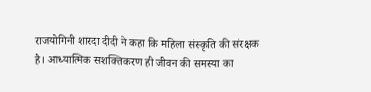राजयोगिनी शारदा दीदी ने कहा कि महिला संस्कृति की संरक्षक है। आध्यात्मिक सशक्तिकरण ही जीवन की समस्या का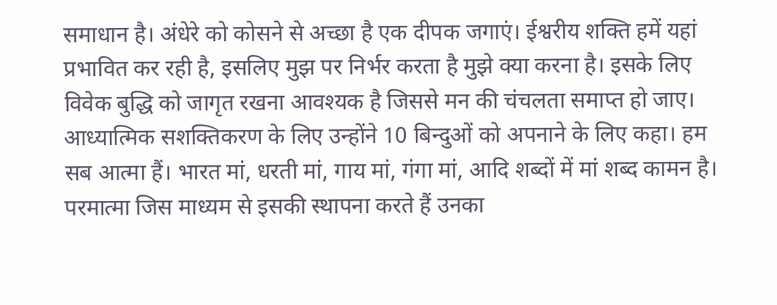समाधान है। अंधेरे को कोसने से अच्छा है एक दीपक जगाएं। ईश्वरीय शक्ति हमें यहां प्रभावित कर रही है, इसलिए मुझ पर निर्भर करता है मुझे क्या करना है। इसके लिए विवेक बुद्धि को जागृत रखना आवश्यक है जिससे मन की चंचलता समाप्त हो जाए। आध्यात्मिक सशक्तिकरण के लिए उन्होंने 10 बिन्दुओं को अपनाने के लिए कहा। हम सब आत्मा हैं। भारत मां, धरती मां, गाय मां, गंगा मां, आदि शब्दों में मां शब्द कामन है। परमात्मा जिस माध्यम से इसकी स्थापना करते हैं उनका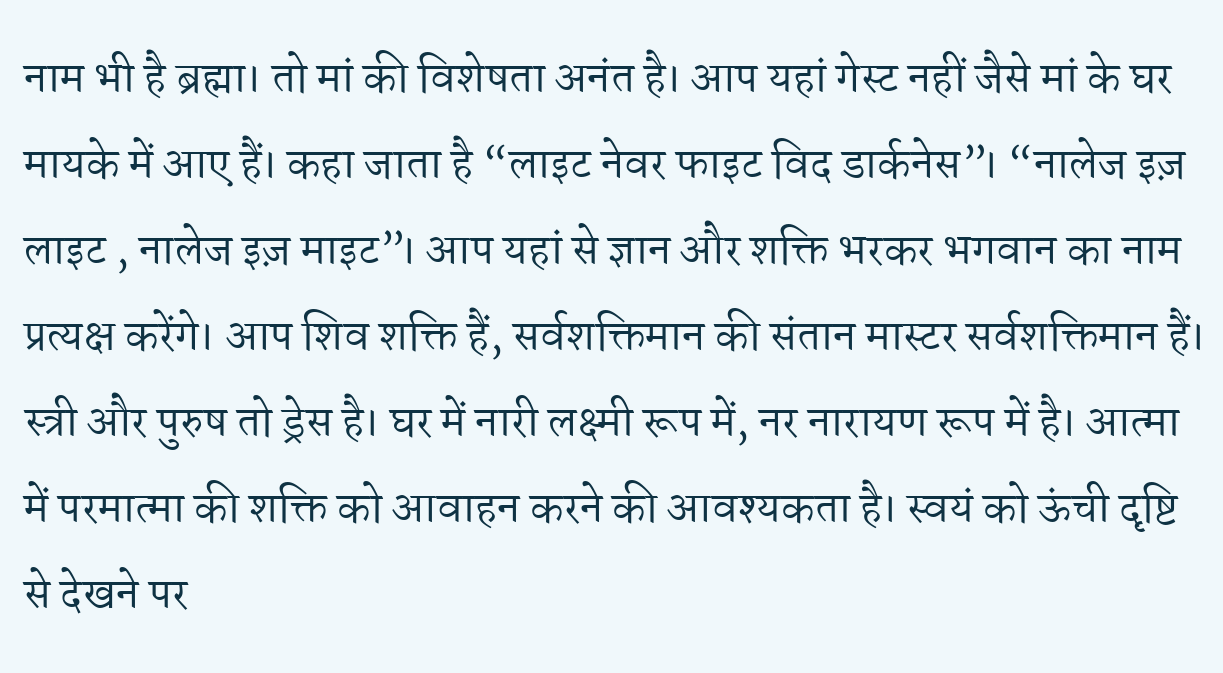नाम भी है ब्रह्मा। तो मां की विशेषता अनंत है। आप यहां गेस्ट नहीं जैसे मां के घर मायके में आए हैं। कहा जाता है “लाइट नेवर फाइट विद डार्कनेस”। “नालेज इज़ लाइट , नालेज इज़ माइट”। आप यहां से ज्ञान और शक्ति भरकर भगवान का नाम प्रत्यक्ष करेंगे। आप शिव शक्ति हैं, सर्वशक्तिमान की संतान मास्टर सर्वशक्तिमान हैं। स्त्री और पुरुष तो ड्रेस है। घर में नारी लक्ष्मी रूप में, नर नारायण रूप में है। आत्मा में परमात्मा की शक्ति को आवाहन करने की आवश्यकता है। स्वयं को ऊंची दृष्टि से देखने पर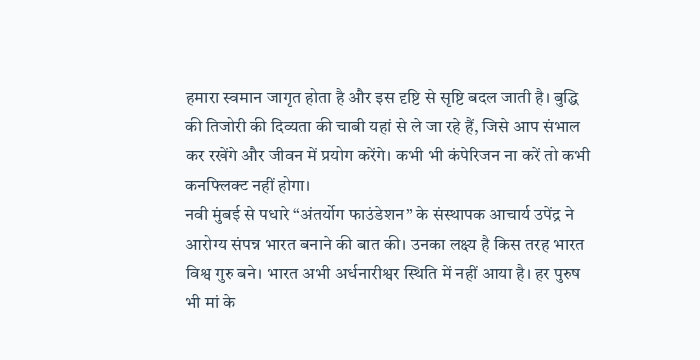हमारा स्वमान जागृत होता है और इस दृष्टि से सृष्टि बदल जाती है। बुद्धि की तिजोरी की दिव्यता की चाबी यहां से ले जा रहे हैं, जिसे आप संभाल कर रखेंगे और जीवन में प्रयोग करेंगे। कभी भी कंपेरिजन ना करें तो कभी कनफ्लिक्ट नहीं होगा।
नवी मुंबई से पधारे “अंतर्योग फाउंडेशन” के संस्थापक आचार्य उपेंद्र ने आरोग्य संपन्न भारत बनाने की बात की। उनका लक्ष्य है किस तरह भारत विश्व गुरु बने। भारत अभी अर्धनारीश्वर स्थिति में नहीं आया है। हर पुरुष भी मां के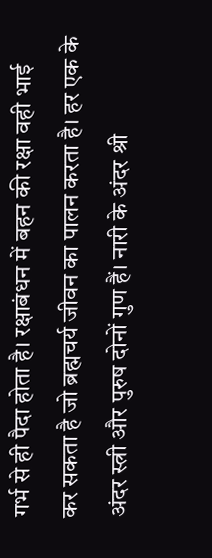गर्भ से ही पैदा होता है। रक्षाबंधन में बहन की रक्षा वही भाई कर सकता है जो ब्रह्मचर्य जीवन का पालन करता है। हर एक के अंदर स्त्री और पुरुष दोनों गुण हैं। नारी के अंदर श्री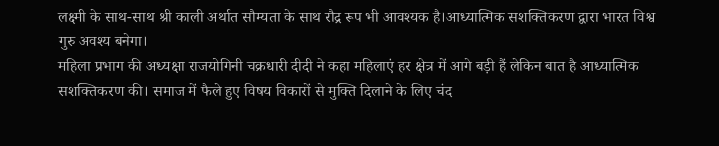लक्ष्मी के साथ-साथ श्री काली अर्थात सौम्यता के साथ रौद्र रूप भी आवश्यक है।आध्यात्मिक सशक्तिकरण द्वारा भारत विश्व गुरु अवश्य बनेगा।
महिला प्रभाग की अध्यक्षा राजयोगिनी चक्रधारी दीदी ने कहा महिलाएं हर क्षेत्र में आगे बड़ी हैं लेकिन बात है आध्यात्मिक सशक्तिकरण की। समाज में फैले हुए विषय विकारों से मुक्ति दिलाने के लिए चंद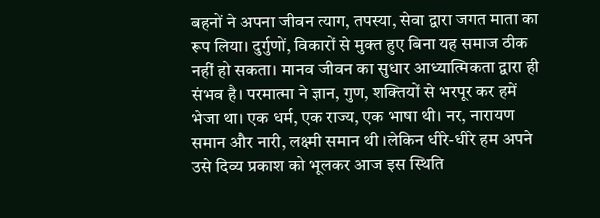बहनों ने अपना जीवन त्याग, तपस्या, सेवा द्वारा जगत माता का रूप लिया। दुर्गुणों, विकारों से मुक्त हुए बिना यह समाज ठीक नहीं हो सकता। मानव जीवन का सुधार आध्यात्मिकता द्वारा ही संभव है। परमात्मा ने ज्ञान, गुण, शक्तियों से भरपूर कर हमें भेजा था। एक धर्म, एक राज्य, एक भाषा थी। नर, नारायण समान और नारी, लक्ष्मी समान थी ।लेकिन धीरे-धीरे हम अपने उसे दिव्य प्रकाश को भूलकर आज इस स्थिति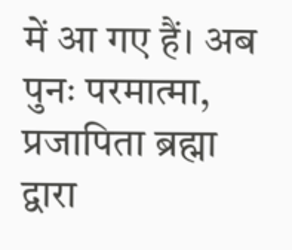में आ गए हैं। अब पुनः परमात्मा, प्रजापिता ब्रह्मा द्वारा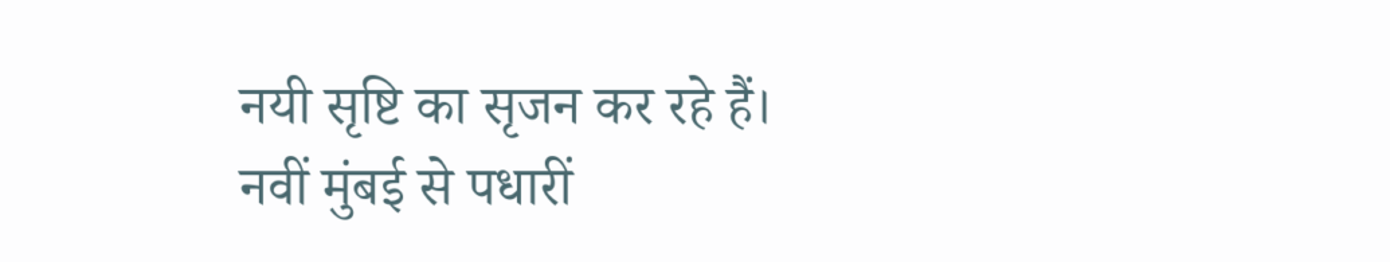नयी सृष्टि का सृजन कर रहे हैं।
नवीं मुंबई से पधारीं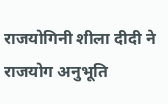राजयोगिनी शीला दीदी ने राजयोग अनुभूति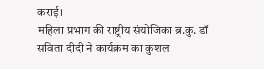कराई।
महिला प्रभाग की राष्ट्रीय संयोजिका ब्र.कु. डॉ सविता दीदी ने कार्यक्रम का कुशल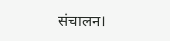संचालन।